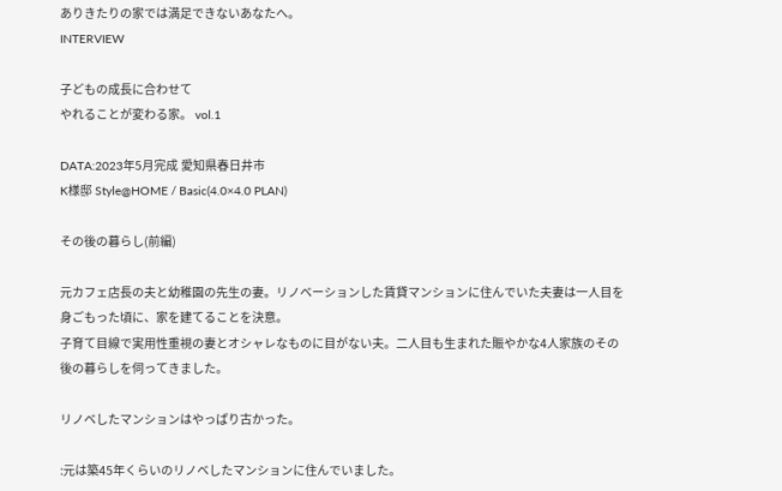ありきたりの家では満足できないあなたへ。
INTERVIEW

子どもの成長に合わせて
やれることが変わる家。 vol.1

DATA:2023年5月完成 愛知県春日井市
K様邸 Style@HOME / Basic(4.0×4.0 PLAN)

その後の暮らし(前編)

元カフェ店長の夫と幼稚園の先生の妻。リノベーションした賃貸マンションに住んでいた夫妻は一人目を身ごもった頃に、家を建てることを決意。
子育て目線で実用性重視の妻とオシャレなものに目がない夫。二人目も生まれた賑やかな4人家族のその後の暮らしを伺ってきました。

リノベしたマンションはやっぱり古かった。

:元は築45年くらいのリノベしたマンションに住んでいました。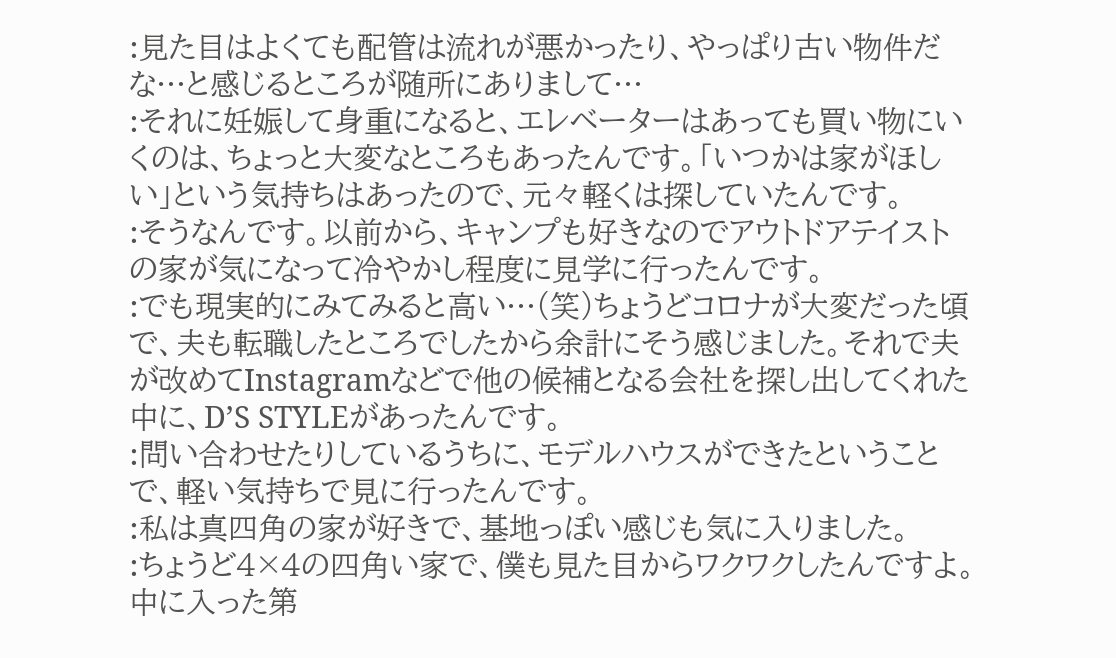:見た目はよくても配管は流れが悪かったり、やっぱり古い物件だな…と感じるところが随所にありまして…
:それに妊娠して身重になると、エレベーターはあっても買い物にいくのは、ちょっと大変なところもあったんです。「いつかは家がほしい」という気持ちはあったので、元々軽くは探していたんです。
:そうなんです。以前から、キャンプも好きなのでアウトドアテイストの家が気になって冷やかし程度に見学に行ったんです。
:でも現実的にみてみると高い…(笑)ちょうどコロナが大変だった頃で、夫も転職したところでしたから余計にそう感じました。それで夫が改めてInstagramなどで他の候補となる会社を探し出してくれた中に、D’S STYLEがあったんです。
:問い合わせたりしているうちに、モデルハウスができたということで、軽い気持ちで見に行ったんです。
:私は真四角の家が好きで、基地っぽい感じも気に入りました。
:ちょうど4×4の四角い家で、僕も見た目からワクワクしたんですよ。中に入った第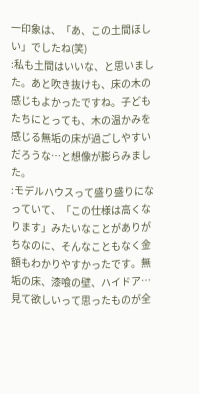一印象は、「あ、この土間ほしい」でしたね(笑)
:私も土間はいいな、と思いました。あと吹き抜けも、床の木の感じもよかったですね。子どもたちにとっても、木の温かみを感じる無垢の床が過ごしやすいだろうな…と想像が膨らみました。
:モデルハウスって盛り盛りになっていて、「この仕様は高くなります」みたいなことがありがちなのに、そんなこともなく金額もわかりやすかったです。無垢の床、漆喰の壁、ハイドア…見て欲しいって思ったものが全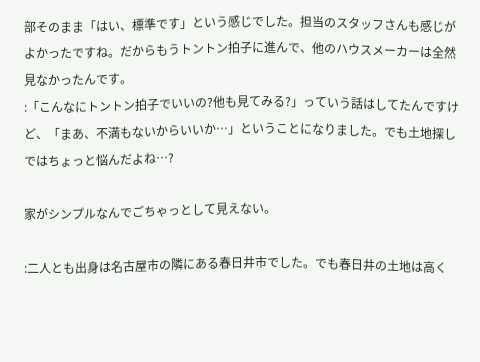部そのまま「はい、標準です」という感じでした。担当のスタッフさんも感じがよかったですね。だからもうトントン拍子に進んで、他のハウスメーカーは全然見なかったんです。
:「こんなにトントン拍子でいいの?他も見てみる?」っていう話はしてたんですけど、「まあ、不満もないからいいか…」ということになりました。でも土地探しではちょっと悩んだよね…?

家がシンプルなんでごちゃっとして見えない。

:二人とも出身は名古屋市の隣にある春日井市でした。でも春日井の土地は高く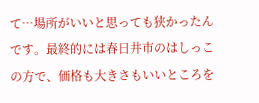て…場所がいいと思っても狭かったんです。最終的には春日井市のはしっこの方で、価格も大きさもいいところを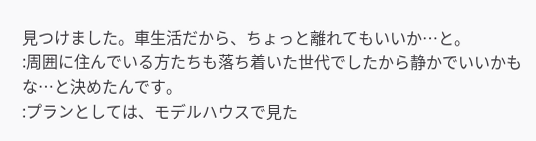見つけました。車生活だから、ちょっと離れてもいいか…と。
:周囲に住んでいる方たちも落ち着いた世代でしたから静かでいいかもな…と決めたんです。
:プランとしては、モデルハウスで見た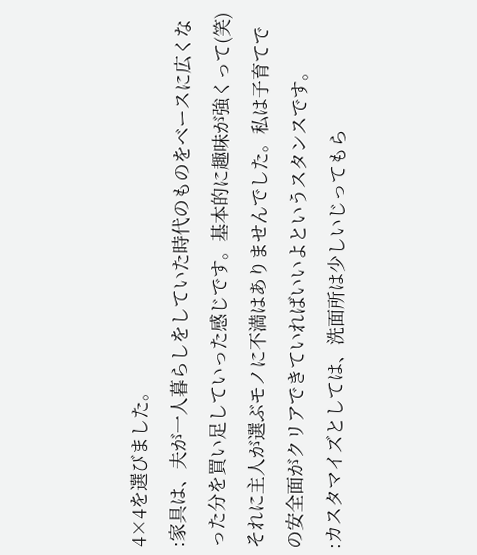4×4を選びました。
:家具は、夫が一人暮らしをしていた時代のものをベースに広くなった分を買い足していった感じです。基本的に趣味が強くって(笑)それに主人が選ぶモノに不満はありませんでした。私は子育てでの安全面がクリアできていればいいよというスタンスです。
:カスタマイズとしては、洗面所は少しいじってもら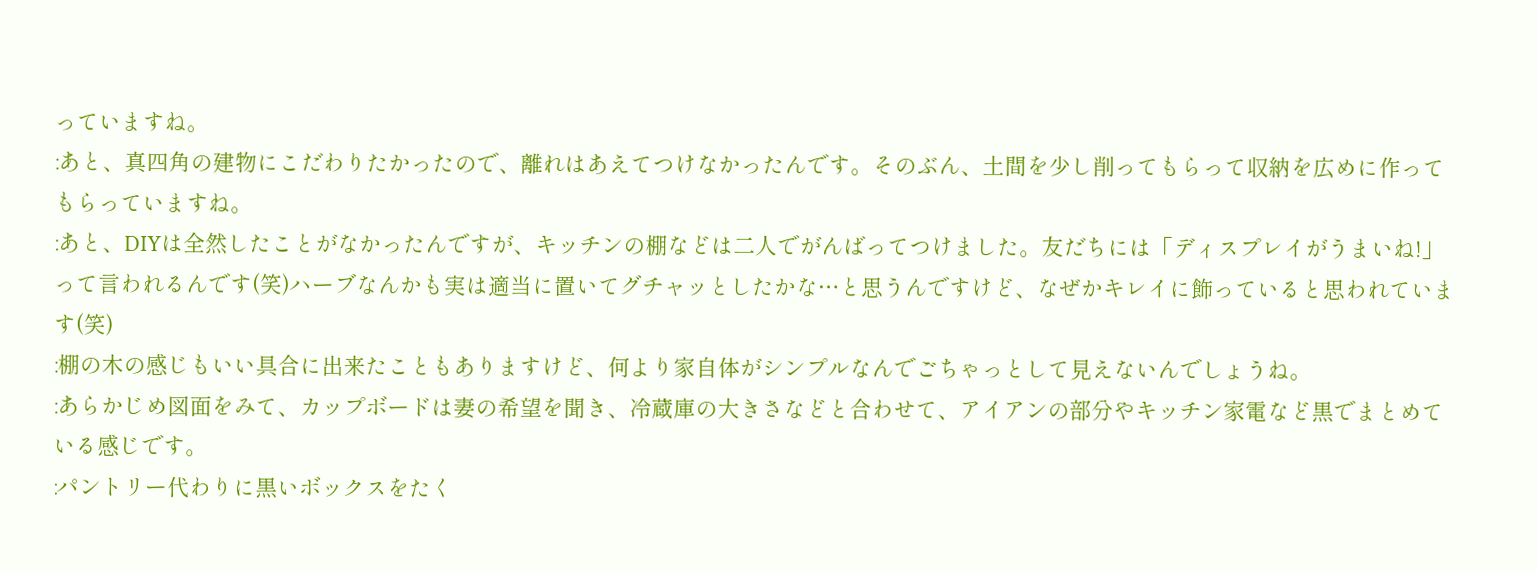っていますね。
:あと、真四角の建物にこだわりたかったので、離れはあえてつけなかったんです。そのぶん、土間を少し削ってもらって収納を広めに作ってもらっていますね。
:あと、DIYは全然したことがなかったんですが、キッチンの棚などは二人でがんばってつけました。友だちには「ディスプレイがうまいね!」って言われるんです(笑)ハーブなんかも実は適当に置いてグチャッとしたかな…と思うんですけど、なぜかキレイに飾っていると思われています(笑)
:棚の木の感じもいい具合に出来たこともありますけど、何より家自体がシンプルなんでごちゃっとして見えないんでしょうね。
:あらかじめ図面をみて、カップボードは妻の希望を聞き、冷蔵庫の大きさなどと合わせて、アイアンの部分やキッチン家電など黒でまとめている感じです。
:パントリー代わりに黒いボックスをたく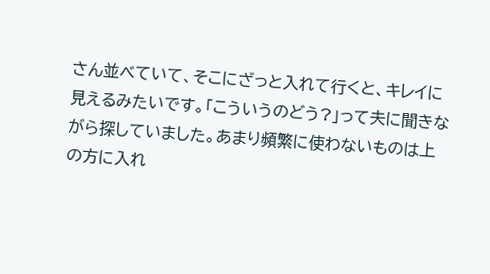さん並べていて、そこにざっと入れて行くと、キレイに見えるみたいです。「こういうのどう?」って夫に聞きながら探していました。あまり頻繁に使わないものは上の方に入れ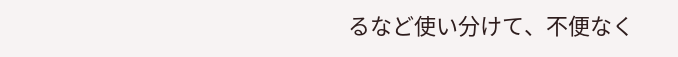るなど使い分けて、不便なく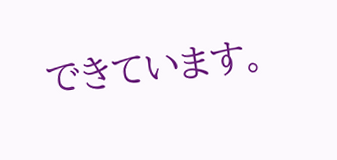できています。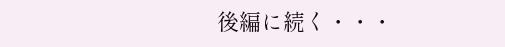後編に続く・・・